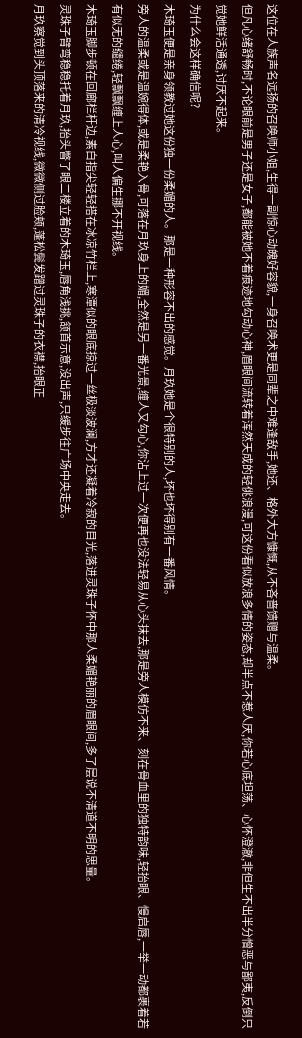这位在人族声名远扬的召唤师小姐,生得一副惊心动魄好容貌,一身召唤术更是同辈之中难逢敌手,她还、格外大方慷慨,从不吝啬馈赠与温柔。
但凡心绪舒畅时,不论眼前是男子还是女子,都能被她不着痕迹地勾动心神,眉眼间流转着浑然天成的轻佻浪漫,可这份看似放浪多情的姿态,却半点不惹人厌,你若心底坦荡、心怀澄澈,非但生不出半分憎恶与鄙夷,反倒只觉她鲜活通透,讨厌不起来。
为什么会这样确信呢?
木琦玉便是亲身领教过她这份独一份柔媚的人。那是一种形容不出的感觉。月玖她是个很特别的人,坏也坏得别有一番风情。
旁人的温柔或是温婉得体,或是柔艳入骨,可落在月玖身上的媚,全然是另一番光景,缠人又勾心,你沾上过一次便再也没法轻易从心头抹去,那是旁人模仿不来、刻在骨血里的独特韵味,轻抬眼、慢启唇,一举一动都裹着若有似无的缱绻,轻飘飘缠上人心,叫人偏生挪不开视线。
木琦玉脚步顿在回廊栏杆边,素白指尖轻轻搭在冰凉竹栏上,寒潭似的眼底掠过一丝极淡波澜,方才还凝着冷寂的目光,落进灵珠子怀中那人柔媚艳丽的眉眼间,多了层说不清道不明的思量。
灵珠子臂弯稳稳托着月玖,抬头瞥了眼二楼立着的木琦玉,唇角浅挑,颔首示意,没出声,只缓步往广场中央走去。
月玖察觉到头顶落来的清冷视线,微微侧过脸颊,蓬松鬓发蹭过灵珠子的衣襟,抬眼正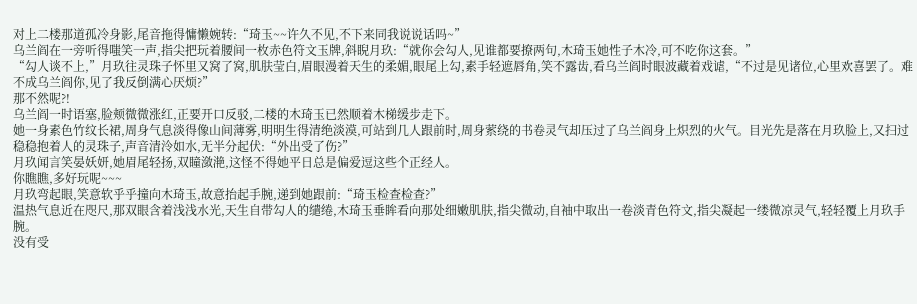对上二楼那道孤冷身影,尾音拖得慵懒婉转:“琦玉~~许久不见,不下来同我说说话吗~”
乌兰阎在一旁听得嗤笑一声,指尖把玩着腰间一枚赤色符文玉牌,斜睨月玖:“就你会勾人,见谁都要撩两句,木琦玉她性子木冷,可不吃你这套。”
“勾人谈不上,”月玖往灵珠子怀里又窝了窝,肌肤莹白,眉眼漫着天生的柔媚,眼尾上勾,素手轻遮唇角,笑不露齿,看乌兰阎时眼波藏着戏谑,“不过是见诸位,心里欢喜罢了。难不成乌兰阎你,见了我反倒满心厌烦?”
那不然呢?!
乌兰阎一时语塞,脸颊微微涨红,正要开口反驳,二楼的木琦玉已然顺着木梯缓步走下。
她一身素色竹纹长裙,周身气息淡得像山间薄雾,明明生得清绝淡漠,可站到几人跟前时,周身萦绕的书卷灵气却压过了乌兰阎身上炽烈的火气。目光先是落在月玖脸上,又扫过稳稳抱着人的灵珠子,声音清泠如水,无半分起伏:“外出受了伤?”
月玖闻言笑晏妖妍,她眉尾轻扬,双瞳潋滟,这怪不得她平日总是偏爱逗这些个正经人。
你瞧瞧,多好玩呢~~~
月玖弯起眼,笑意软乎乎撞向木琦玉,故意抬起手腕,递到她跟前:“琦玉检查检查?”
温热气息近在咫尺,那双眼含着浅浅水光,天生自带勾人的缱绻,木琦玉垂眸看向那处细嫩肌肤,指尖微动,自袖中取出一卷淡青色符文,指尖凝起一缕微凉灵气,轻轻覆上月玖手腕。
没有受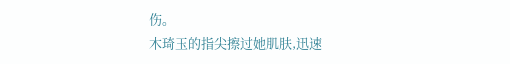伤。
木琦玉的指尖擦过她肌肤,迅速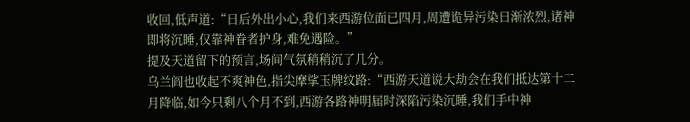收回,低声道:“日后外出小心,我们来西游位面已四月,周遭诡异污染日渐浓烈,诸神即将沉睡,仅靠神眷者护身,难免遇险。”
提及天道留下的预言,场间气氛稍稍沉了几分。
乌兰阎也收起不爽神色,指尖摩挲玉牌纹路:“西游天道说大劫会在我们抵达第十二月降临,如今只剩八个月不到,西游各路神明届时深陷污染沉睡,我们手中神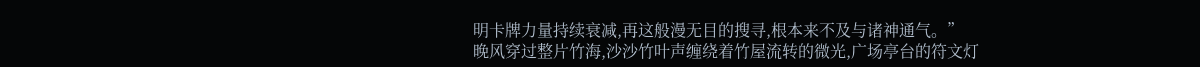明卡牌力量持续衰减,再这般漫无目的搜寻,根本来不及与诸神通气。”
晚风穿过整片竹海,沙沙竹叶声缠绕着竹屋流转的微光,广场亭台的符文灯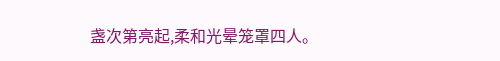盏次第亮起,柔和光晕笼罩四人。